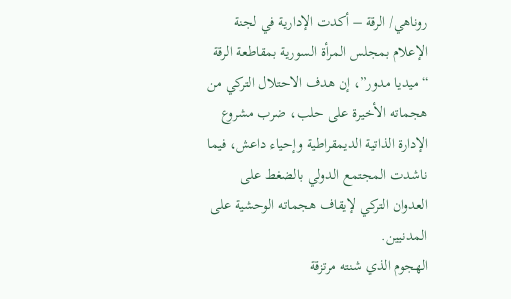روناهي/ الرقة – أكدت الإدارية في لجنة الإعلام بمجلس المرأة السورية بمقاطعة الرقة “ميديا مدور”، إن هدف الاحتلال التركي من هجماته الأخيرة على حلب، ضرب مشروع الإدارة الذاتية الديمقراطية وإحياء داعش، فيما ناشدت المجتمع الدولي بالضغط على العدوان التركي لإيقاف هجماته الوحشية على المدنيين.
الهجوم الذي شنته مرتزقة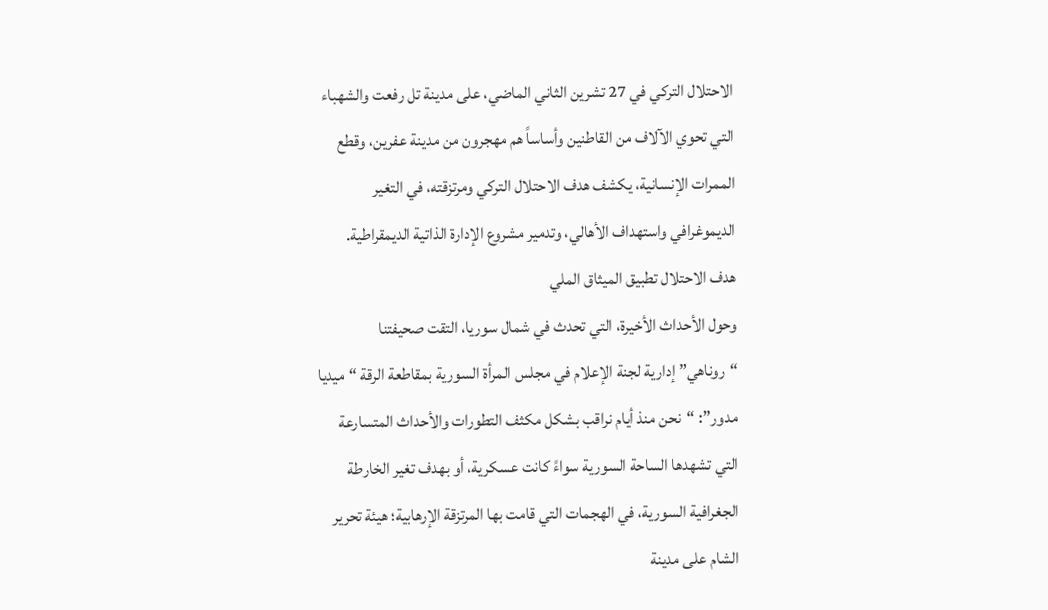الاحتلال التركي في 27 تشرين الثاني الماضي، على مدينة تل رفعت والشهباء التي تحوي الآلاف من القاطنين وأساساً هم مهجرون من مدينة عفرين، وقطع الممرات الإنسانية، يكشف هدف الاحتلال التركي ومرتزقته، في التغير الديموغرافي واستهداف الأهالي، وتدمير مشروع الإدارة الذاتية الديمقراطية.
هدف الاحتلال تطبيق الميثاق الملي
وحول الأحداث الأخيرة، التي تحدث في شمال سوريا، التقت صحيفتنا “روناهي” إدارية لجنة الإعلام في مجلس المرأة السورية بمقاطعة الرقة “ميديا مدور”: “نحن منذ أيام نراقب بشكل مكثف التطورات والأحداث المتسارعة التي تشهدها الساحة السورية سواءً كانت عسكرية، أو بهدف تغير الخارطة الجغرافية السورية، في الهجمات التي قامت بها المرتزقة الإرهابية؛ هيئة تحرير الشام على مدينة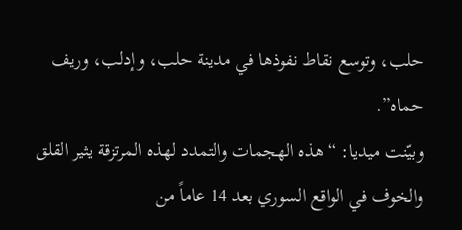حلب، وتوسع نقاط نفوذها في مدينة حلب، وإدلب، وريف حماه”.
وبيّنت ميديا: “هذه الهجمات والتمدد لهذه المرتزقة يثير القلق والخوف في الواقع السوري بعد 14 عاماً من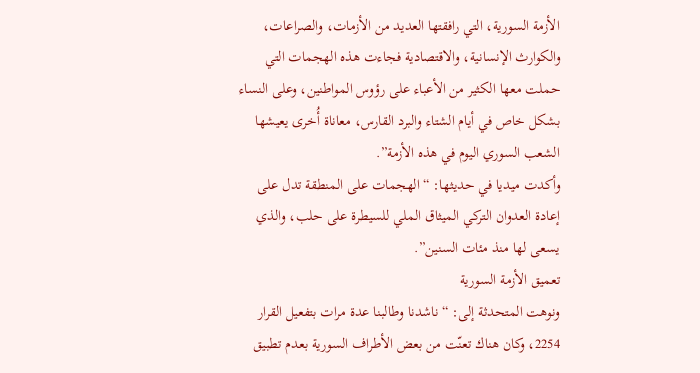الأزمة السورية، التي رافقتها العديد من الأزمات، والصراعات، والكوارث الإنسانية، والاقتصادية فجاءت هذه الهجمات التي حملت معها الكثير من الأعباء على رؤوس المواطنين، وعلى النساء بشكل خاص في أيام الشتاء والبرد القارس، معاناة أُخرى يعيشها الشعب السوري اليوم في هذه الأزمة”.
وأكدت ميديا في حديثها: “الهجمات على المنطقة تدل على إعادة العدوان التركي الميثاق الملي للسيطرة على حلب، والذي يسعى لها منذ مئات السنين”.
تعميق الأزمة السورية
ونوهت المتحدثة إلى: “ناشدنا وطالبنا عدة مرات بتفعيل القرار 2254، وكان هناك تعنّت من بعض الأطراف السورية بعدم تطبيق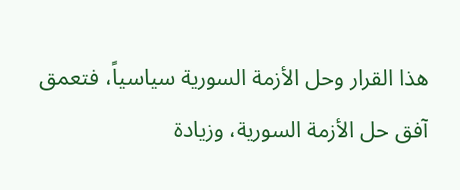هذا القرار وحل الأزمة السورية سياسياً، فتعمق آفق حل الأزمة السورية، وزيادة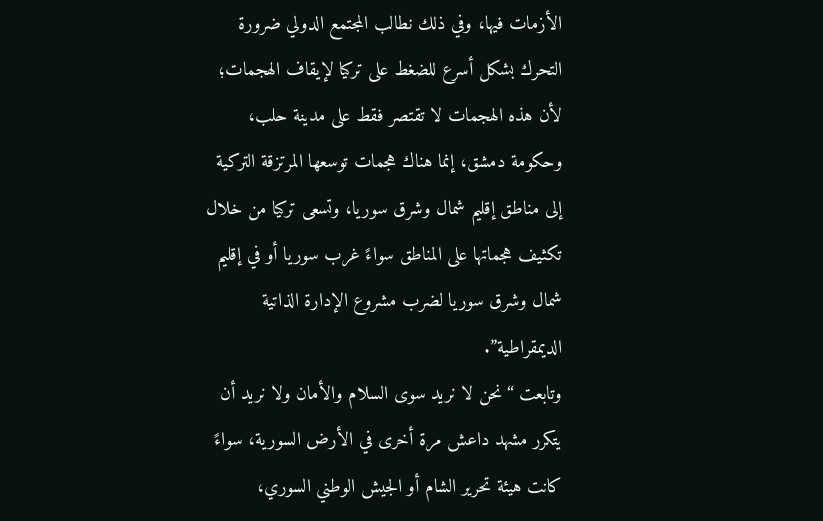الأزمات فيها، وفي ذلك نطالب المجتمع الدولي ضرورة التحرك بشكل أسرع للضغط على تركيا لإيقاف الهجمات؛ لأن هذه الهجمات لا تقتصر فقط على مدينة حلب، وحكومة دمشق، إنما هناك هجمات توسعها المرتزقة التركية إلى مناطق إقليم شمال وشرق سوريا، وتسعى تركيا من خلال تكثيف هجماتها على المناطق سواءً غرب سوريا أو في إقليم شمال وشرق سوريا لضرب مشروع الإدارة الذاتية الديمقراطية”.
وتابعت “نحن لا نريد سوى السلام والأمان ولا نريد أن يتكرر مشهد داعش مرة أخرى في الأرض السورية، سواءً كانت هيئة تحرير الشام أو الجيش الوطني السوري،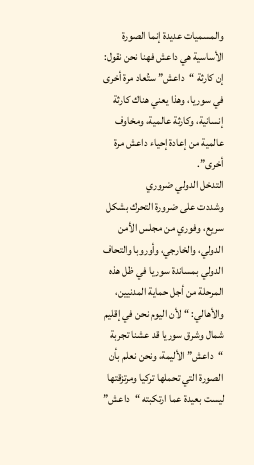والمسميات عديدة إنما الصورة الأساسية هي داعش فهنا نحن نقول: إن كارثة “داعش” ستُعاد مرة أخرى في سوريا، وهذا يعني هناك كارثة إنسانية، وكارثة عالمية، ومخاوف عالمية من إعادة إحياء داعش مرة أخرى”.
التدخل الدولي ضروري
وشددت على ضرورة التحرك بشكل سريع، وفوري من مجلس الأمن الدولي، والخارجي، وأوروبا والتحاف الدولي بمساندة سوريا في ظل هذه المرحلة من أجل حماية المدنيين، والأهالي: “لأن اليوم نحن في إقليم شمال وشرق سوريا قد عشنا تجربة “داعش” الأليمة، ونحن نعلم بأن الصورة التي تحملها تركيا ومرتزقتها ليست بعيدة عما ارتكبته “داعش”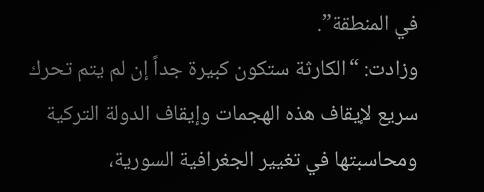في المنطقة”.
وزادت: “الكارثة ستكون كبيرة جداً إن لم يتم تحرك سريع لإيقاف هذه الهجمات وإيقاف الدولة التركية ومحاسبتها في تغيير الجغرافية السورية،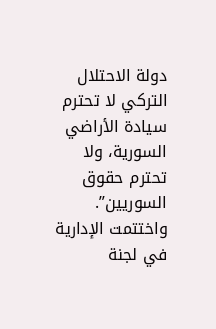دولة الاحتلال التركي لا تحترم سيادة الأراضي السورية، ولا تحترم حقوق السوريين”.
واختتمت الإدارية في لجنة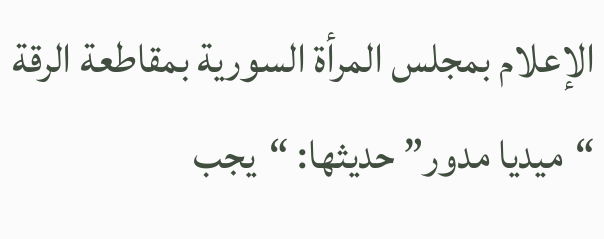الإعلام بمجلس المرأة السورية بمقاطعة الرقة “ميديا مدور” حديثها: “يجب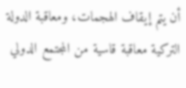أن يتم إيقاف الهجمات، ومعاقبة الدولة التركية معاقبة قاسية من المجتمع الدولي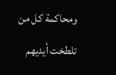ومحاكمة كل من تلطخت أيديهم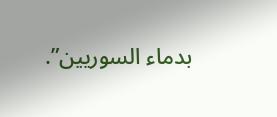بدماء السوريين”.